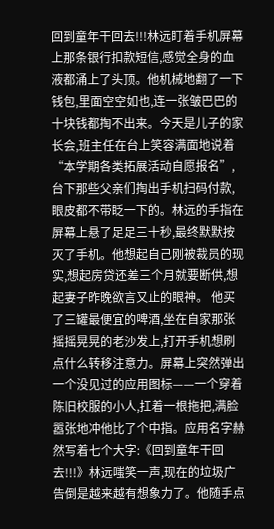回到童年干回去!!!林远盯着手机屏幕上那条银行扣款短信,感觉全身的血液都涌上了头顶。他机械地翻了一下钱包,里面空空如也,连一张皱巴巴的十块钱都掏不出来。今天是儿子的家长会,班主任在台上笑容满面地说着“本学期各类拓展活动自愿报名”,台下那些父亲们掏出手机扫码付款,眼皮都不带眨一下的。林远的手指在屏幕上悬了足足三十秒,最终默默按灭了手机。他想起自己刚被裁员的现实,想起房贷还差三个月就要断供,想起妻子昨晚欲言又止的眼神。 他买了三罐最便宜的啤酒,坐在自家那张摇摇晃晃的老沙发上,打开手机想刷点什么转移注意力。屏幕上突然弹出一个没见过的应用图标——一个穿着陈旧校服的小人,扛着一根拖把,满脸嚣张地冲他比了个中指。应用名字赫然写着七个大字:《回到童年干回去!!!》林远嗤笑一声,现在的垃圾广告倒是越来越有想象力了。他随手点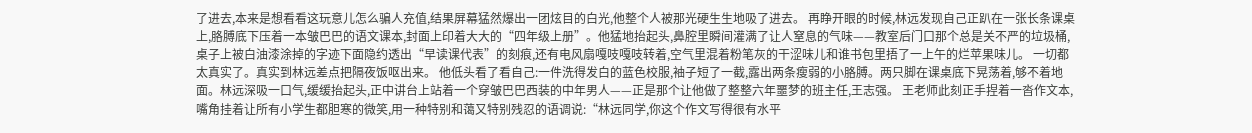了进去,本来是想看看这玩意儿怎么骗人充值,结果屏幕猛然爆出一团炫目的白光,他整个人被那光硬生生地吸了进去。 再睁开眼的时候,林远发现自己正趴在一张长条课桌上,胳膊底下压着一本皱巴巴的语文课本,封面上印着大大的“四年级上册”。他猛地抬起头,鼻腔里瞬间灌满了让人窒息的气味——教室后门口那个总是关不严的垃圾桶,桌子上被白油漆涂掉的字迹下面隐约透出“早读课代表”的刻痕,还有电风扇嘎吱嘎吱转着,空气里混着粉笔灰的干涩味儿和谁书包里捂了一上午的烂苹果味儿。 一切都太真实了。真实到林远差点把隔夜饭呕出来。 他低头看了看自己:一件洗得发白的蓝色校服,袖子短了一截,露出两条瘦弱的小胳膊。两只脚在课桌底下晃荡着,够不着地面。林远深吸一口气,缓缓抬起头,正中讲台上站着一个穿皱巴巴西装的中年男人——正是那个让他做了整整六年噩梦的班主任,王志强。 王老师此刻正手捏着一沓作文本,嘴角挂着让所有小学生都胆寒的微笑,用一种特别和蔼又特别残忍的语调说:“林远同学,你这个作文写得很有水平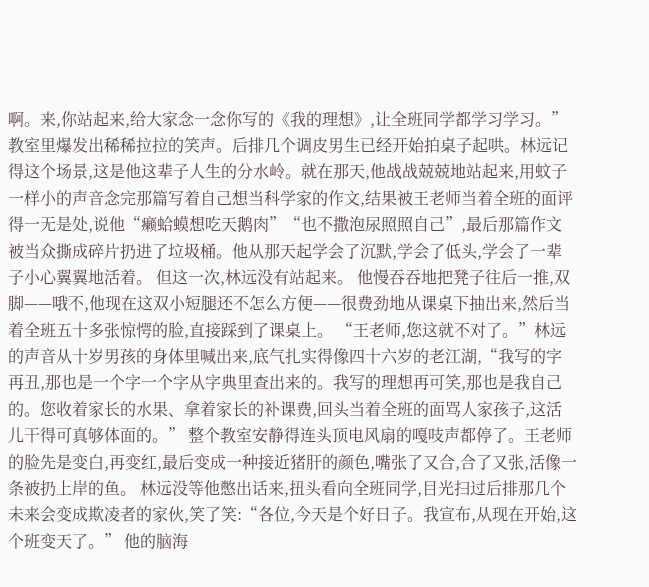啊。来,你站起来,给大家念一念你写的《我的理想》,让全班同学都学习学习。” 教室里爆发出稀稀拉拉的笑声。后排几个调皮男生已经开始拍桌子起哄。林远记得这个场景,这是他这辈子人生的分水岭。就在那天,他战战兢兢地站起来,用蚊子一样小的声音念完那篇写着自己想当科学家的作文,结果被王老师当着全班的面评得一无是处,说他“癞蛤蟆想吃天鹅肉”“也不撒泡尿照照自己”,最后那篇作文被当众撕成碎片扔进了垃圾桶。他从那天起学会了沉默,学会了低头,学会了一辈子小心翼翼地活着。 但这一次,林远没有站起来。 他慢吞吞地把凳子往后一推,双脚——哦不,他现在这双小短腿还不怎么方便——很费劲地从课桌下抽出来,然后当着全班五十多张惊愕的脸,直接踩到了课桌上。 “王老师,您这就不对了。”林远的声音从十岁男孩的身体里喊出来,底气扎实得像四十六岁的老江湖,“我写的字再丑,那也是一个字一个字从字典里查出来的。我写的理想再可笑,那也是我自己的。您收着家长的水果、拿着家长的补课费,回头当着全班的面骂人家孩子,这活儿干得可真够体面的。” 整个教室安静得连头顶电风扇的嘎吱声都停了。王老师的脸先是变白,再变红,最后变成一种接近猪肝的颜色,嘴张了又合,合了又张,活像一条被扔上岸的鱼。 林远没等他憋出话来,扭头看向全班同学,目光扫过后排那几个未来会变成欺凌者的家伙,笑了笑:“各位,今天是个好日子。我宣布,从现在开始,这个班变天了。” 他的脑海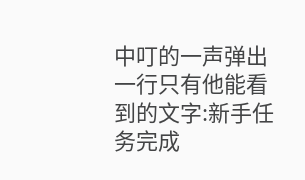中叮的一声弹出一行只有他能看到的文字:新手任务完成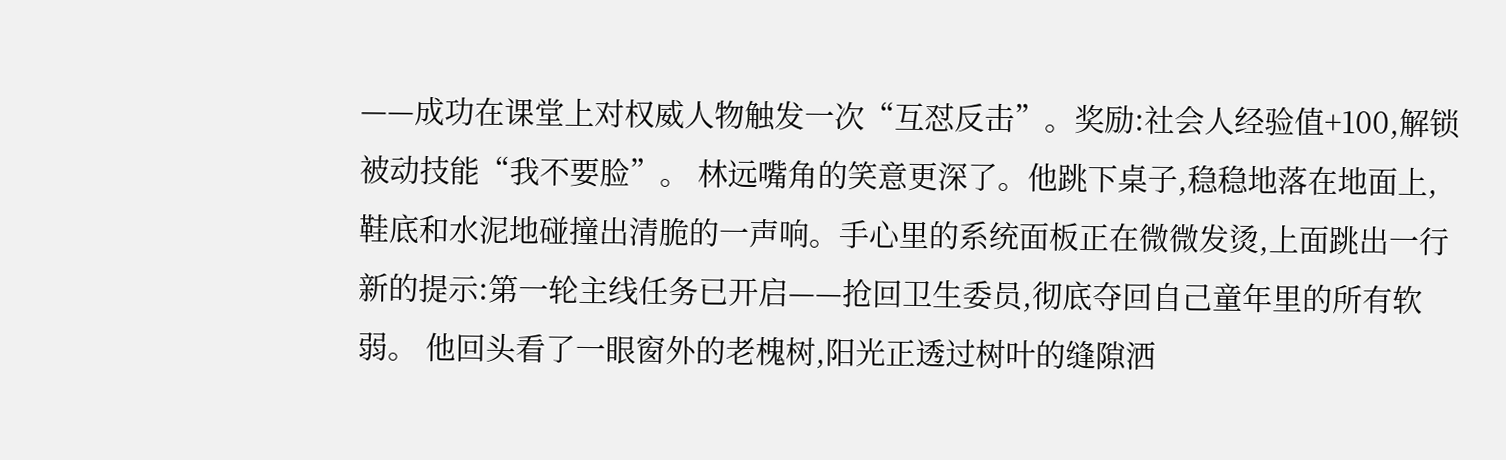——成功在课堂上对权威人物触发一次“互怼反击”。奖励:社会人经验值+100,解锁被动技能“我不要脸”。 林远嘴角的笑意更深了。他跳下桌子,稳稳地落在地面上,鞋底和水泥地碰撞出清脆的一声响。手心里的系统面板正在微微发烫,上面跳出一行新的提示:第一轮主线任务已开启——抢回卫生委员,彻底夺回自己童年里的所有软弱。 他回头看了一眼窗外的老槐树,阳光正透过树叶的缝隙洒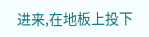进来,在地板上投下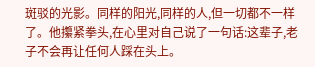斑驳的光影。同样的阳光,同样的人,但一切都不一样了。他攥紧拳头,在心里对自己说了一句话:这辈子,老子不会再让任何人踩在头上。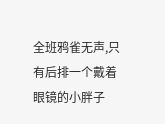全班鸦雀无声,只有后排一个戴着眼镜的小胖子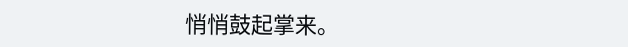悄悄鼓起掌来。